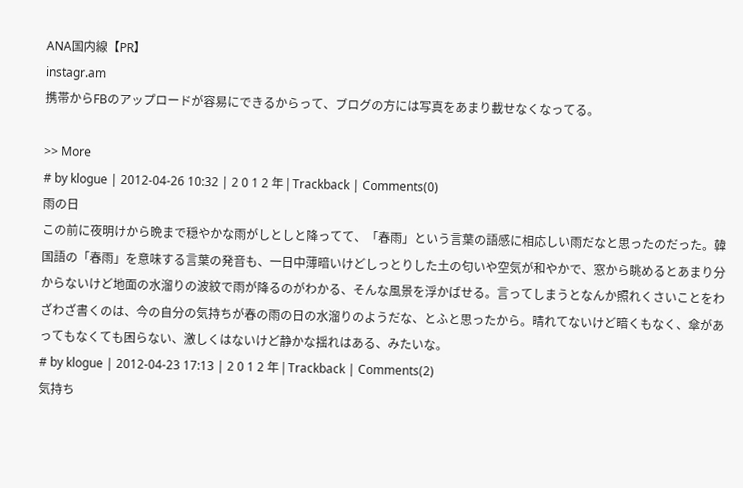ANA国内線【PR】
instagr.am
携帯からFBのアップロードが容易にできるからって、ブログの方には写真をあまり載せなくなってる。

>> More
# by klogue | 2012-04-26 10:32 | 2 0 1 2 年 | Trackback | Comments(0)
雨の日
この前に夜明けから晩まで穏やかな雨がしとしと降ってて、「春雨」という言葉の語感に相応しい雨だなと思ったのだった。韓国語の「春雨」を意味する言葉の発音も、一日中薄暗いけどしっとりした土の匂いや空気が和やかで、窓から眺めるとあまり分からないけど地面の水溜りの波紋で雨が降るのがわかる、そんな風景を浮かばせる。言ってしまうとなんか照れくさいことをわざわざ書くのは、今の自分の気持ちが春の雨の日の水溜りのようだな、とふと思ったから。晴れてないけど暗くもなく、傘があってもなくても困らない、激しくはないけど静かな揺れはある、みたいな。
# by klogue | 2012-04-23 17:13 | 2 0 1 2 年 | Trackback | Comments(2)
気持ち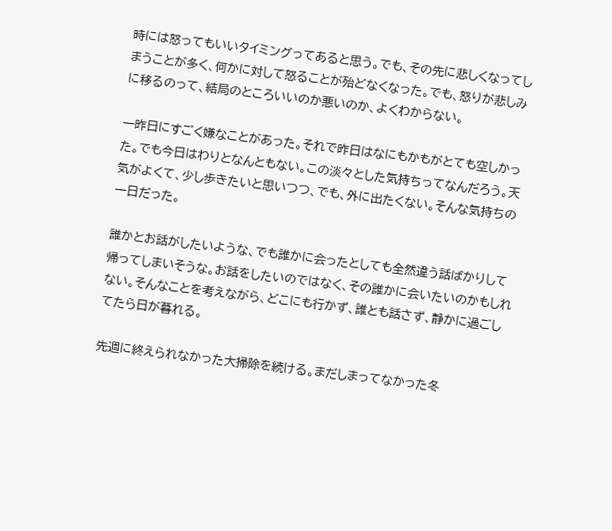時には怒ってもいいタイミングってあると思う。でも、その先に悲しくなってしまうことが多く、何かに対して怒ることが殆どなくなった。でも、怒りが悲しみに移るのって、結局のところいいのか悪いのか、よくわからない。

一昨日にすごく嫌なことがあった。それで昨日はなにもかもがとても空しかった。でも今日はわりとなんともない。この淡々とした気持ちってなんだろう。天気がよくて、少し歩きたいと思いつつ、でも、外に出たくない。そんな気持ちの一日だった。

誰かとお話がしたいような、でも誰かに会ったとしても全然違う話ばかりして帰ってしまいそうな。お話をしたいのではなく、その誰かに会いたいのかもしれない。そんなことを考えながら、どこにも行かず、誰とも話さず、静かに過ごしてたら日が暮れる。

先週に終えられなかった大掃除を続ける。まだしまってなかった冬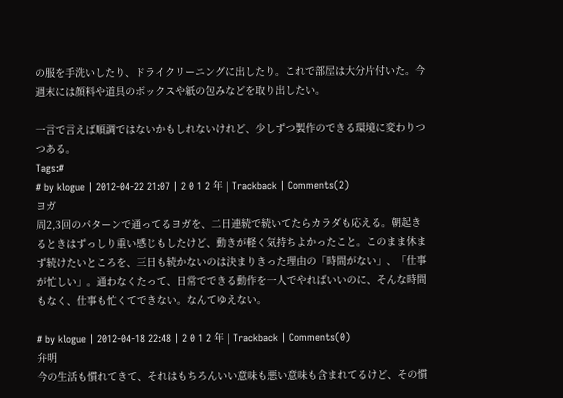の服を手洗いしたり、ドライクリーニングに出したり。これで部屋は大分片付いた。今週末には顔料や道具のボックスや紙の包みなどを取り出したい。

一言で言えば順調ではないかもしれないけれど、少しずつ製作のできる環境に変わりつつある。
Tags:#
# by klogue | 2012-04-22 21:07 | 2 0 1 2 年 | Trackback | Comments(2)
ヨガ
周2,3回のパターンで通ってるヨガを、二日連続で続いてたらカラダも応える。朝起きるときはずっしり重い感じもしたけど、動きが軽く気持ちよかったこと。このまま休まず続けたいところを、三日も続かないのは決まりきった理由の「時間がない」、「仕事が忙しい」。通わなくたって、日常でできる動作を一人でやればいいのに、そんな時間もなく、仕事も忙くてできない。なんてゆえない。

# by klogue | 2012-04-18 22:48 | 2 0 1 2 年 | Trackback | Comments(0)
弁明
今の生活も慣れてきて、それはもちろんいい意味も悪い意味も含まれてるけど、その慣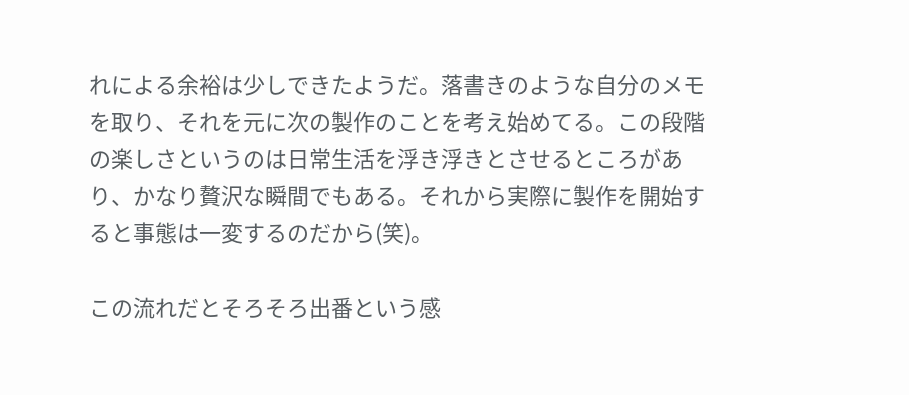れによる余裕は少しできたようだ。落書きのような自分のメモを取り、それを元に次の製作のことを考え始めてる。この段階の楽しさというのは日常生活を浮き浮きとさせるところがあり、かなり贅沢な瞬間でもある。それから実際に製作を開始すると事態は一変するのだから(笑)。

この流れだとそろそろ出番という感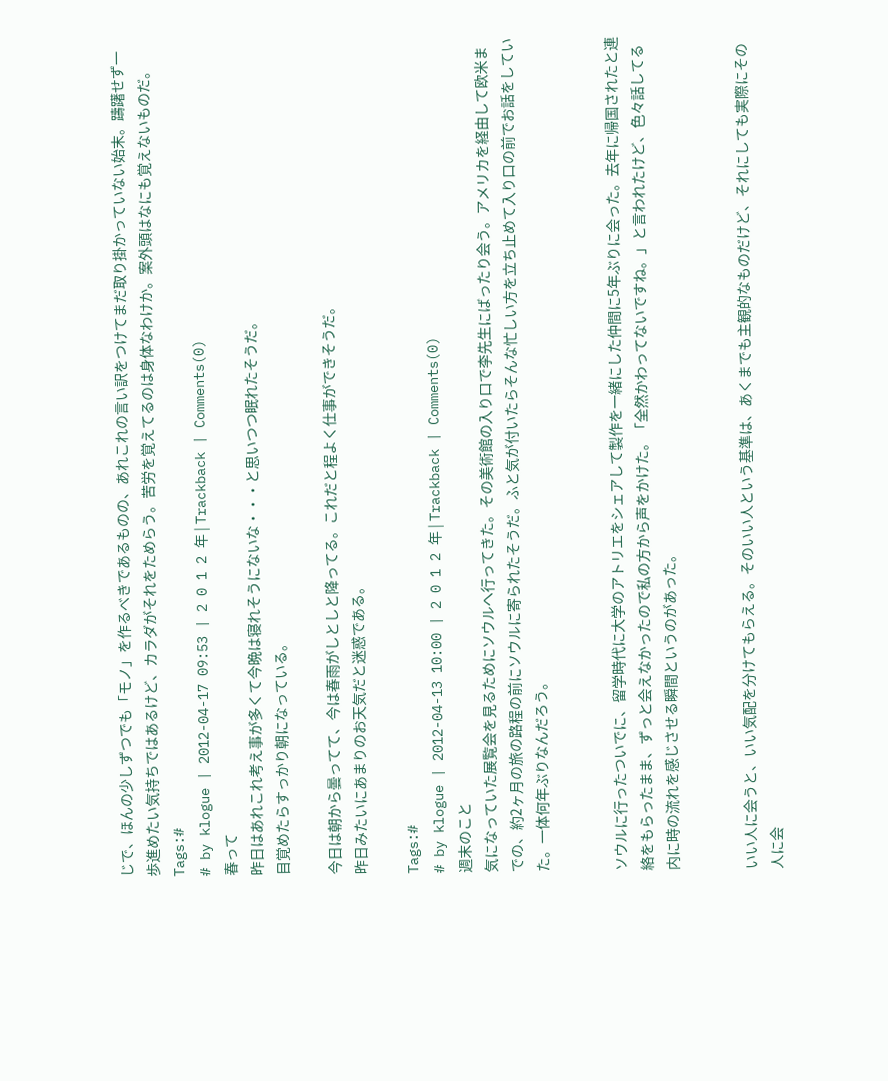じで、ほんの少しずつでも「モノ」を作るべきであるものの、あれこれの言い訳をつけてまだ取り掛かっていない始末。躊躇せず一歩進めたい気持ちではあるけど、カラダがそれをためらう。苦労を覚えてるのは身体なわけか。案外頭はなにも覚えないものだ。
Tags:#
# by klogue | 2012-04-17 09:53 | 2 0 1 2 年 | Trackback | Comments(0)
春って
昨日はあれこれ考え事が多くて今晩は寝れそうにないな・・・と思いつつ眠れたそうだ。
目覚めたらすっかり朝になっている。

今日は朝から曇ってて、今は春雨がしとしと降ってる。これだと程よく仕事ができそうだ。
昨日みたいにあまりのお天気だと迷惑である。

Tags:#
# by klogue | 2012-04-13 10:00 | 2 0 1 2 年 | Trackback | Comments(0)
週末のこと
気になっていた展覧会を見るためにソウルへ行ってきた。その美術館の入り口で李先生にばったり会う。アメリカを経由して欧米までの、約2ヶ月の旅の路程の前にソウルに寄られたそうだ。ふと気が付いたらそんな忙しい方を立ち止めて入り口の前でお話をしていた。一体何年ぶりなんだろう。


ソウルに行ったついでに、留学時代に大学のアトリエをシェアして製作を一緒にした仲間に5年ぶりに会った。去年に帰国されたと連絡をもらったまま、ずっと会えなかったので私の方から声をかけた。「全然かわってないですね。」と言われたけど、色々話してる内に時の流れを感じさせる瞬間というのがあった。


いい人に会うと、いい気配を分けてもらえる。そのいい人という基準は、あくまでも主観的なものだけど、それにしても実際にその人に会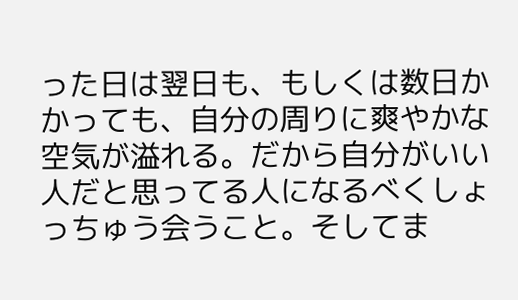った日は翌日も、もしくは数日かかっても、自分の周りに爽やかな空気が溢れる。だから自分がいい人だと思ってる人になるべくしょっちゅう会うこと。そしてま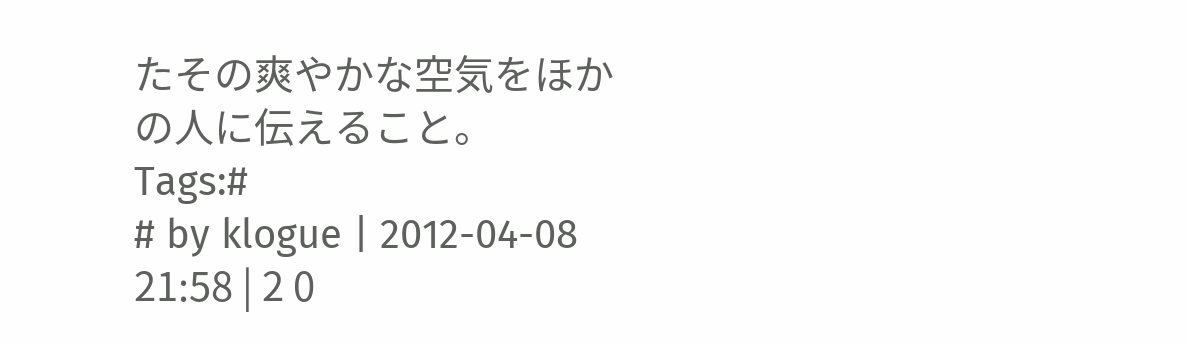たその爽やかな空気をほかの人に伝えること。
Tags:#
# by klogue | 2012-04-08 21:58 | 2 0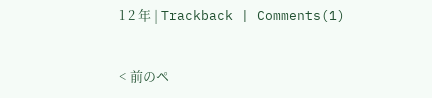1 2 年 | Trackback | Comments(1)


< 前のペ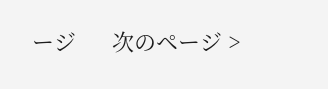ージ      次のページ >